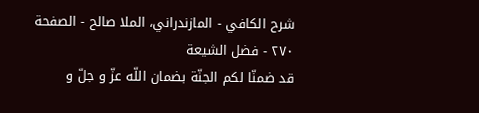شرح الكافي - المازندراني، الملا صالح - الصفحة ٢٧٠ - فضل الشيعة
قد ضمنّا لكم الجنّة بضمان اللّه عزّ و جلّ و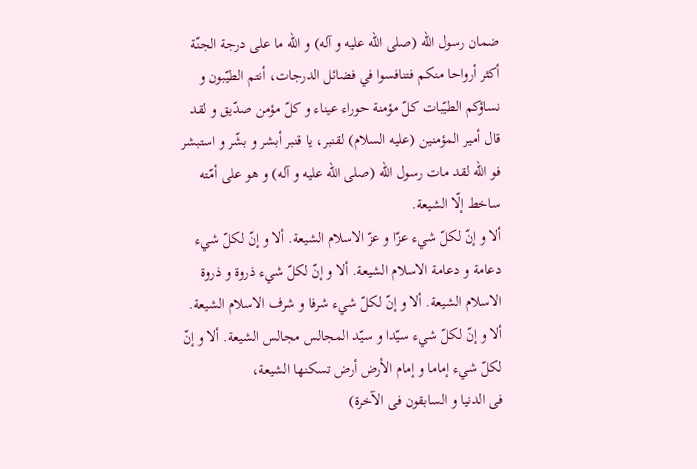ضمان رسول اللّه (صلى اللّه عليه و آله) و اللّه ما على درجة الجنّة أكثر أرواحا منكم فتنافسوا في فضائل الدرجات، أنتم الطيّبون و نساؤكم الطيّبات كلّ مؤمنة حوراء عيناء و كلّ مؤمن صدّيق و لقد قال أمير المؤمنين (عليه السلام) لقنبر، يا قنبر أبشر و بشّر و استبشر فو اللّه لقد مات رسول اللّه (صلى اللّه عليه و آله) و هو على أمّته ساخط إلّا الشيعة.
ألا و إنّ لكلّ شيء عزّا و عزّ الاسلام الشيعة. ألا و إنّ لكلّ شيء دعامة و دعامة الاسلام الشيعة. ألا و إنّ لكلّ شيء ذروة و ذروة الاسلام الشيعة. ألا و إنّ لكلّ شيء شرفا و شرف الاسلام الشيعة. ألا و إنّ لكلّ شيء سيّدا و سيّد المجالس مجالس الشيعة. ألا و إنّ لكلّ شيء إماما و إمام الأرض أرض تسكنها الشيعة،
فى الدنيا و السابقون فى الآخرة)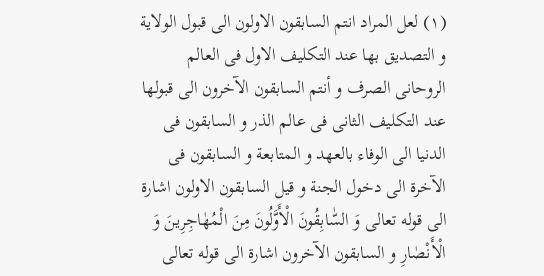(١) لعل المراد انتم السابقون الاولون الى قبول الولاية و التصديق بها عند التكليف الاول فى العالم الروحانى الصرف و أنتم السابقون الآخرون الى قبولها عند التكليف الثانى فى عالم الذر و السابقون فى الدنيا الى الوفاء بالعهد و المتابعة و السابقون فى الآخرة الى دخول الجنة و قيل السابقون الاولون اشارة الى قوله تعالى وَ السّٰابِقُونَ الْأَوَّلُونَ مِنَ الْمُهٰاجِرِينَ وَ الْأَنْصٰارِ و السابقون الآخرون اشارة الى قوله تعالى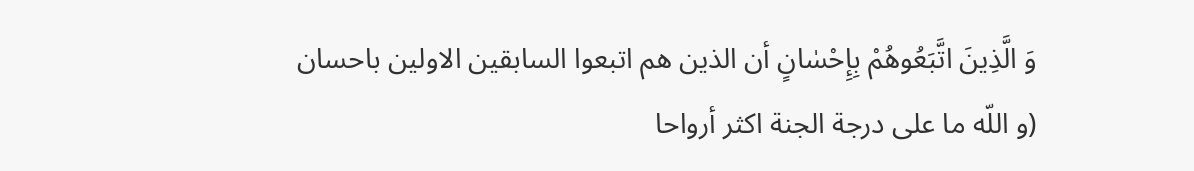وَ الَّذِينَ اتَّبَعُوهُمْ بِإِحْسٰانٍ أن الذين هم اتبعوا السابقين الاولين باحسان
(و اللّه ما على درجة الجنة اكثر أرواحا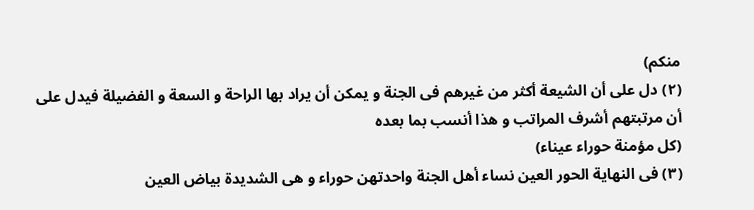منكم)
(٢) دل على أن الشيعة أكثر من غيرهم فى الجنة و يمكن أن يراد بها الراحة و السعة و الفضيلة فيدل على أن مرتبتهم أشرف المراتب و هذا أنسب بما بعده
(كل مؤمنة حوراء عيناء)
(٣) فى النهاية الحور العين نساء أهل الجنة واحدتهن حوراء و هى الشديدة بياض العين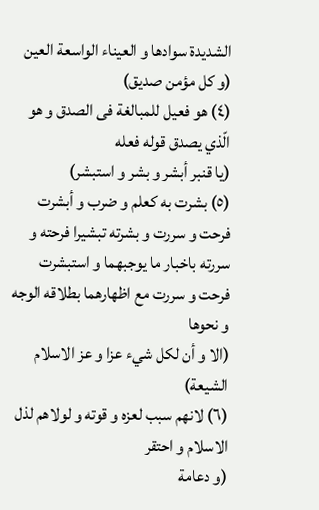الشديدة سوادها و العيناء الواسعة العين
(و كل مؤمن صديق)
(٤) هو فعيل للمبالغة فى الصدق و هو الّذي يصدق قوله فعله
(يا قنبر أبشر و بشر و استبشر)
(٥) بشرت به كعلم و ضرب و أبشرت فرحت و سررت و بشرته تبشيرا فرحته و سررته باخبار ما يوجبهما و استبشرت فرحت و سررت مع اظهارهما بطلاقه الوجه و نحوها
(الا و أن لكل شيء عزا و عز الاسلام الشيعة)
(٦) لانهم سبب لعزه و قوته و لولاهم لذل الاسلام و احتقر
(و دعامة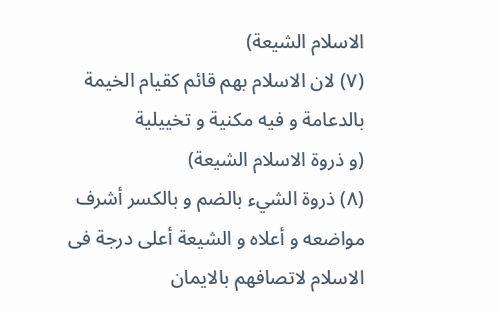الاسلام الشيعة)
(٧) لان الاسلام بهم قائم كقيام الخيمة بالدعامة و فيه مكنية و تخييلية
(و ذروة الاسلام الشيعة)
(٨) ذروة الشيء بالضم و بالكسر أشرف مواضعه و أعلاه و الشيعة أعلى درجة فى الاسلام لاتصافهم بالايمان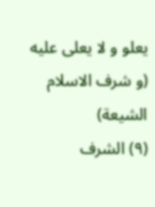يعلو و لا يعلى عليه
(و شرف الاسلام الشيعة)
(٩) الشرف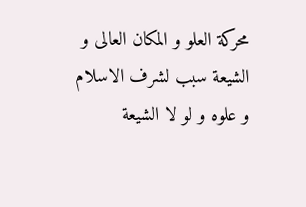محركة العلو و المكان العالى و الشيعة سبب لشرف الاسلام و علوه و لو لا الشيعة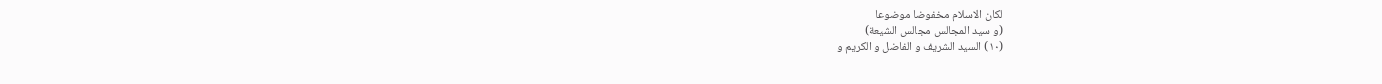لكان الاسلام مخفوضا موضوعا
(و سيد المجالس مجالس الشيعة)
(١٠) السيد الشريف و الفاضل و الكريم و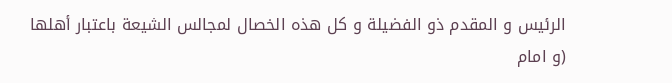الرئيس و المقدم ذو الفضيلة و كل هذه الخصال لمجالس الشيعة باعتبار أهلها
(و امام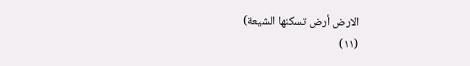الارض أرض تسكنها الشيعة)
(١١)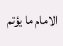الامام ما يؤتم